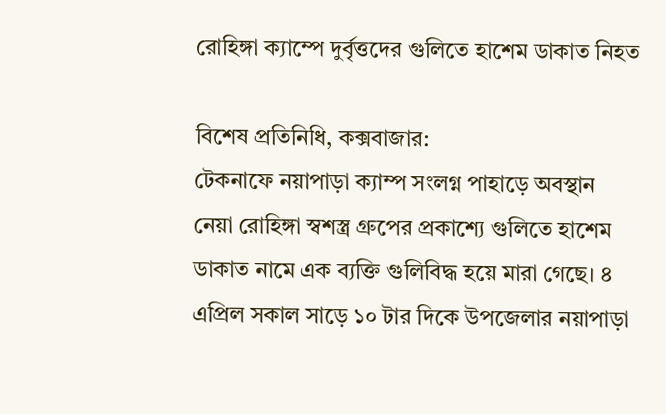রোহিঙ্গা ক্যাম্পে দুর্বৃত্তদের গুলিতে হাশেম ডাকাত নিহত

বিশেষ প্রতিনিধি, কক্সবাজার:
টেকনাফে নয়াপাড়া ক্যাম্প সংলগ্ন পাহাড়ে অবস্থান নেয়া রোহিঙ্গা স্বশস্ত্র গ্রুপের প্রকাশ্যে গুলিতে হাশেম ডাকাত নামে এক ব্যক্তি গুলিবিদ্ধ হয়ে মারা গেছে। ৪ এপ্রিল সকাল সাড়ে ১০ টার দিকে উপজেলার নয়াপাড়া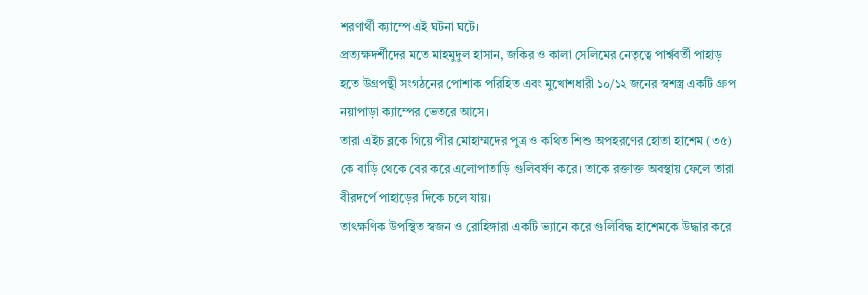শরণার্থী ক্যাম্পে এই ঘটনা ঘটে।
প্রত্যক্ষদর্শীদের মতে মাহমুদুল হাসান, জকির ও কালা সেলিমের নেতৃত্বে পার্শ্ববর্তী পাহাড় হতে উগ্রপন্থী সংগঠনের পোশাক পরিহিত এবং মুখোশধারী ১০/১২ জনের স্বশস্ত্র একটি গ্রুপ নয়াপাড়া ক্যাম্পের ভেতরে আসে।
তারা এইচ ব্লকে গিয়ে পীর মোহাম্মদের পুত্র ও কথিত শিশু অপহরণের হোতা হাশেম (৩৫) কে বাড়ি থেকে বের করে এলোপাতাড়ি গুলিবর্ষণ করে। তাকে রক্তাক্ত অবস্থায় ফেলে তারা বীরদর্পে পাহাড়ের দিকে চলে যায়।
তাৎক্ষণিক উপস্থিত স্বজন ও রোহিঙ্গারা একটি ভ্যানে করে গুলিবিদ্ধ হাশেমকে উদ্ধার করে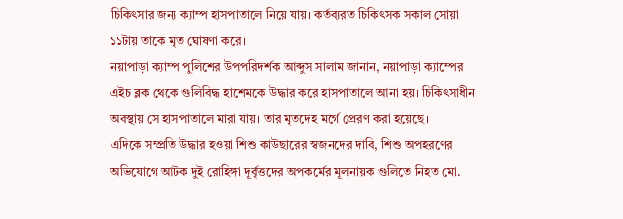চিকিৎসার জন্য ক্যাম্প হাসপাতালে নিয়ে যায়। কর্তব্যরত চিকিৎসক সকাল সোয়া ১১টায় তাকে মৃত ঘোষণা করে।
নয়াপাড়া ক্যাম্প পুলিশের উপপরিদর্শক আব্দুস সালাম জানান, নয়াপাড়া ক্যাম্পের এইচ ব্লক থেকে গুলিবিদ্ধ হাশেমকে উদ্ধার করে হাসপাতালে আনা হয়। চিকিৎসাধীন অবস্থায় সে হাসপাতালে মারা যায়। তার মৃতদেহ মর্গে প্রেরণ করা হয়েছে।
এদিকে সম্প্রতি উদ্ধার হওয়া শিশু কাউছারের স্বজনদের দাবি, শিশু অপহরণের অভিযোগে আটক দুই রোহিঙ্গা দূর্বৃত্তদের অপকর্মের মূলনায়ক গুলিতে নিহত মো.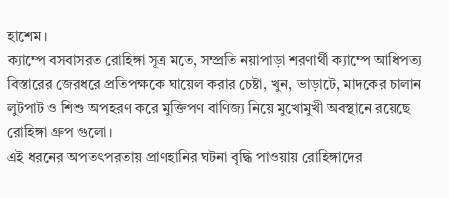হাশেম।
ক্যাম্পে বসবাসরত রোহিঙ্গা সূত্র মতে, সম্প্রতি নয়াপাড়া শরণার্থী ক্যাম্পে আধিপত্য বিস্তারের জেরধরে প্রতিপক্ষকে ঘায়েল করার চেষ্টা, খুন, ভাড়াটে, মাদকের চালান লুটপাট ও শিশু অপহরণ করে মুক্তিপণ বাণিজ্য নিয়ে মুখোমুখী অবস্থানে রয়েছে রোহিঙ্গা গ্রুপ গুলো।
এই ধরনের অপতৎপরতায় প্রাণহানির ঘটনা বৃদ্ধি পাওয়ায় রোহিঙ্গাদের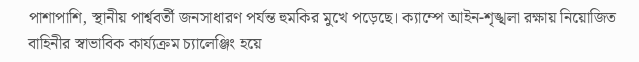পাশাপাশি, স্থানীয় পার্শ্ববর্তী জনসাধারণ পর্যন্ত হুমকির মুখে পড়েছে। ক্যাম্পে আইন-শৃঙ্খলা রক্ষায় নিয়োজিত বাহিনীর স্বাভাবিক কার্য্যক্রম চ্যালেঞ্জিং হয়ে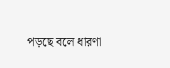পড়ছে বলে ধারণা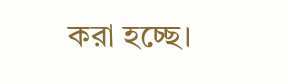করা হচ্ছে।